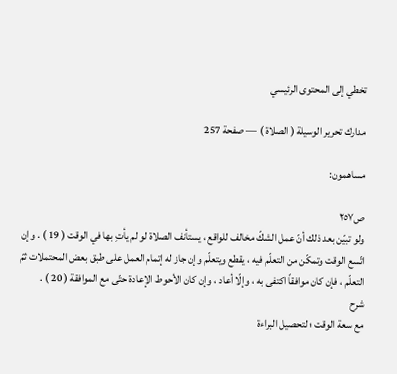تخطي إلى المحتوى الرئيسي

مدارك تحرير الوسيلة ( الصلاة ) — صفحة 257

مساهمون:

ص٢٥٧
ولو تبيّن بعد ذلك أنّ عمل الشكّ مخالف للواقع ، يستأنف الصلاة لو لم يأتِ بها في الوقت ( 19 ) . وإن اتّسع الوقت وتمكّن من التعلّم فيه ، يقطع ويتعلّم وإن جاز له إتمام العمل على طبق بعض المحتملات ثمّ التعلّم ، فإن كان موافقاً اكتفى به ، وإلّا أعاد ، وإن كان الأحوط الإعادة حتّى مع الموافقة ( 20 ) .
شرح
مع سعة الوقت ؛ لتحصيل البراءة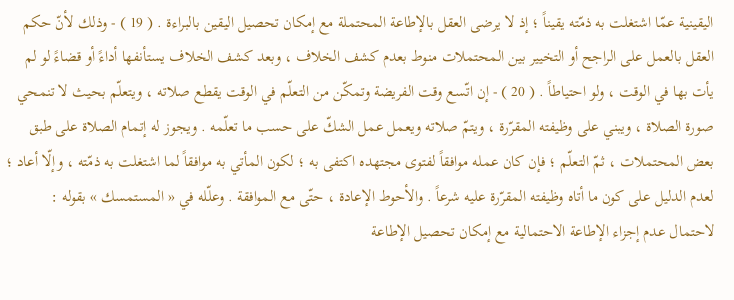اليقينية عمّا اشتغلت به ذمّته يقيناً ؛ إذ لا يرضى العقل بالإطاعة المحتملة مع إمكان تحصيل اليقين بالبراءة . ( 19 ) - وذلك لأنّ حكم العقل بالعمل على الراجح أو التخيير بين المحتملات منوط بعدم كشف الخلاف ، وبعد كشف الخلاف يستأنفها أداءً أو قضاءً لو لم يأت بها في الوقت ، ولو احتياطاً . ( 20 ) - إن اتّسع وقت الفريضة وتمكّن من التعلّم في الوقت يقطع صلاته ، ويتعلّم بحيث لا تنمحي صورة الصلاة ، ويبني على وظيفته المقرّرة ، ويتمّ صلاته ويعمل عمل الشكّ على حسب ما تعلّمه . ويجوز له إتمام الصلاة على طبق بعض المحتملات ، ثمّ التعلّم ؛ فإن كان عمله موافقاً لفتوى مجتهده اكتفى به ؛ لكون المأتي به موافقاً لما اشتغلت به ذمّته ، وإلّا أعاد ؛ لعدم الدليل على كون ما أتاه وظيفته المقرّرة عليه شرعاً . والأحوط الإعادة ، حتّى مع الموافقة . وعلّله في « المستمسك » بقوله : لاحتمال عدم إجزاء الإطاعة الاحتمالية مع إمكان تحصيل الإطاعة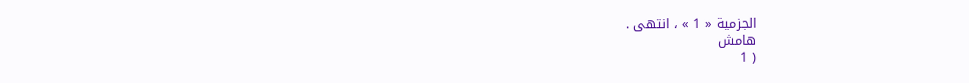الجزمية « 1 » ، انتهى .
هامش
( 1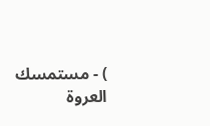) - مستمسك العروة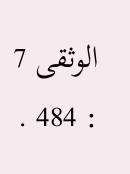الوثقى 7 : 484 .